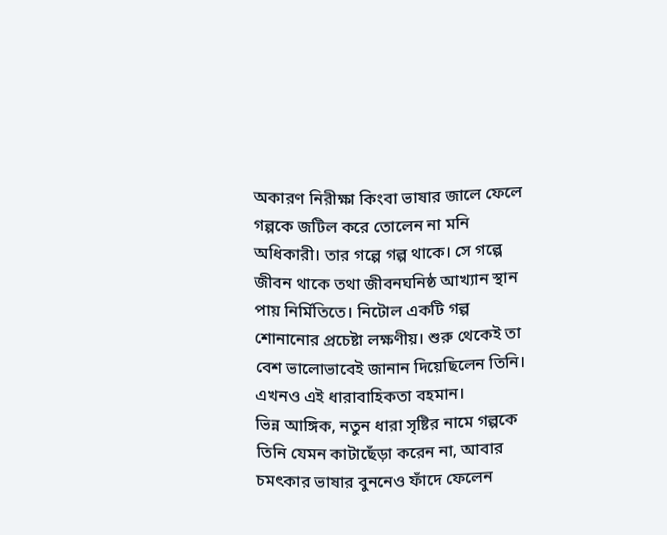অকারণ নিরীক্ষা কিংবা ভাষার জালে ফেলে গল্পকে জটিল করে তোলেন না মনি অধিকারী। তার গল্পে গল্প থাকে। সে গল্পে জীবন থাকে তথা জীবনঘনিষ্ঠ আখ্যান স্থান পায় নির্মিতিতে। নিটোল একটি গল্প শোনানোর প্রচেষ্টা লক্ষণীয়। শুরু থেকেই তা বেশ ভালোভাবেই জানান দিয়েছিলেন তিনি। এখনও এই ধারাবাহিকতা বহমান।
ভিন্ন আঙ্গিক, নতুন ধারা সৃষ্টির নামে গল্পকে তিনি যেমন কাটাছেঁড়া করেন না, আবার চমৎকার ভাষার বুননেও ফাঁদে ফেলেন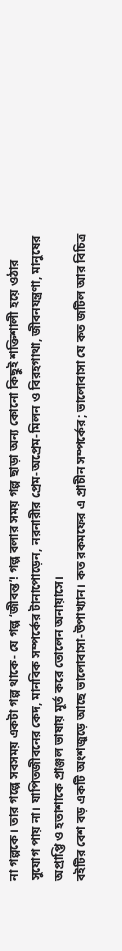না গল্পকে। তার গল্পে সবসময় একটা গল্প থাকে- যে গল্প ‘জীবন্ত’! গল্প বলার সময় গল্প ছাড়া অন্য কোনো কিছুই শক্তিশালী হয়ে ওঠার সুযোগ পায় না। যাপিতজীবনের কেদ, মানবিক সম্পর্কের টানাপোড়েন, নরনারীর প্রেম-অপ্রেম-মিলন ও বিরহগাথা, জীবনযন্ত্রণা, মানুষের অপ্রাপ্তি ও হতাশাকে প্রাঞ্জল ভাষায় মূর্ত করে তোলেন অনায়াসে।
বইটির বেশ বড় একটি অংশজুড়ে আছে ভালোবাসা-উপাখ্যান। কত রকমফের এ প্রাচীন সম্পর্কের; ভালোবাসা যে কত জটিল আর বিচিত্র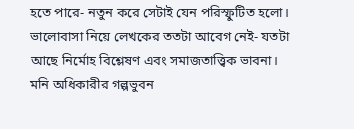হতে পারে- নতুন করে সেটাই যেন পরিস্ফুটিত হলো। ভালোবাসা নিয়ে লেখকের ততটা আবেগ নেই- যতটা আছে নির্মোহ বিশ্লেষণ এবং সমাজতাত্ত্বিক ভাবনা।
মনি অধিকারীর গল্পভুবন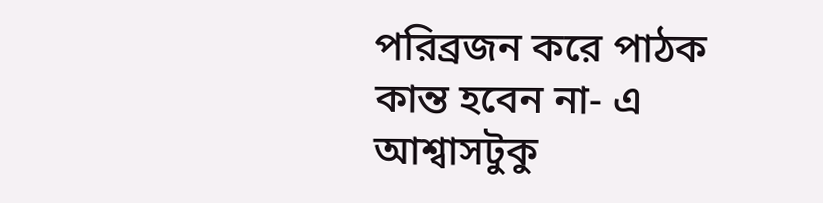পরিব্রজন করে পাঠক কান্ত হবেন না- এ আশ্বাসটুকু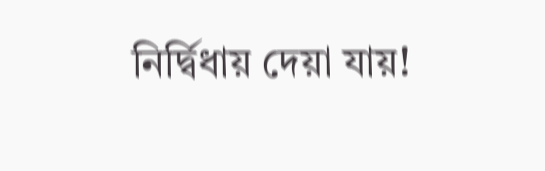নির্দ্বিধায় দেয়া যায়!